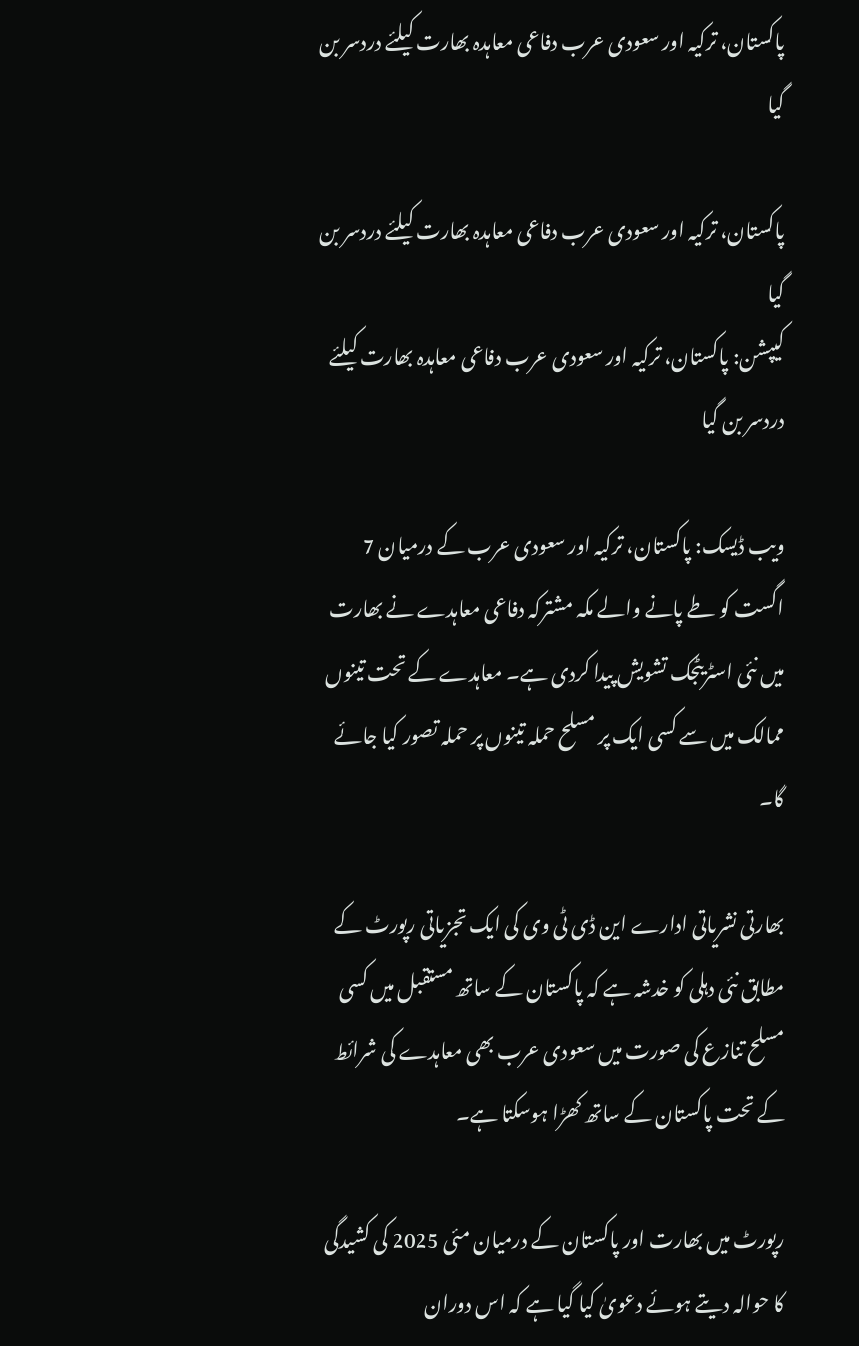پاکستان، ترکیہ اور سعودی عرب دفاعی معاہدہ بھارت کیلئے دردسر بن گیا

پاکستان، ترکیہ اور سعودی عرب دفاعی معاہدہ بھارت کیلئے دردسر بن گیا
کیپشن: پاکستان، ترکیہ اور سعودی عرب دفاعی معاہدہ بھارت کیلئے دردسر بن گیا

ویب ڈیسک: پاکستان، ترکیہ اور سعودی عرب کے درمیان 7 اگست کو طے پانے والے مکہ مشترکہ دفاعی معاہدے نے بھارت میں نئی اسٹریٹجک تشویش پیدا کردی ہے۔ معاہدے کے تحت تینوں ممالک میں سے کسی ایک پر مسلح حملہ تینوں پر حملہ تصور کیا جائے گا۔

بھارتی نشریاتی ادارے این ڈی ٹی وی کی ایک تجزیاتی رپورٹ کے مطابق نئی دہلی کو خدشہ ہے کہ پاکستان کے ساتھ مستقبل میں کسی مسلح تنازع کی صورت میں سعودی عرب بھی معاہدے کی شرائط کے تحت پاکستان کے ساتھ کھڑا ہوسکتا ہے۔

رپورٹ میں بھارت اور پاکستان کے درمیان مئی 2025 کی کشیدگی کا حوالہ دیتے ہوئے دعویٰ کیا گیا ہے کہ اس دوران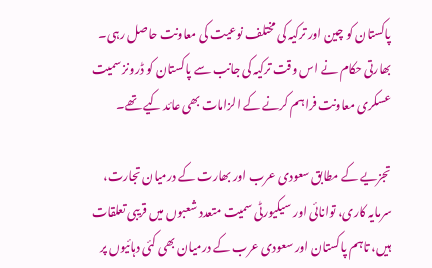پاکستان کو چین اور ترکیہ کی مختلف نوعیت کی معاونت حاصل رہی۔ بھارتی حکام نے اس وقت ترکیہ کی جانب سے پاکستان کو ڈرونز سمیت عسکری معاونت فراہم کرنے کے الزامات بھی عائد کیے تھے۔

تجزیے کے مطابق سعودی عرب اور بھارت کے درمیان تجارت، سرمایہ کاری، توانائی اور سیکیورٹی سمیت متعدد شعبوں میں قریبی تعلقات ہیں، تاہم پاکستان اور سعودی عرب کے درمیان بھی کئی دہائیوں پر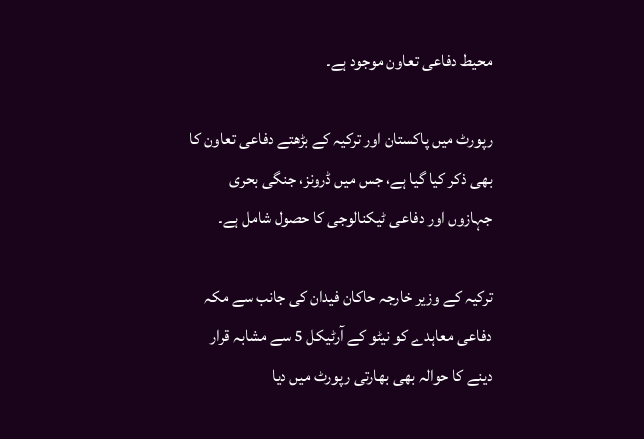محیط دفاعی تعاون موجود ہے۔

رپورٹ میں پاکستان اور ترکیہ کے بڑھتے دفاعی تعاون کا بھی ذکر کیا گیا ہے، جس میں ڈرونز، جنگی بحری جہازوں اور دفاعی ٹیکنالوجی کا حصول شامل ہے۔

ترکیہ کے وزیر خارجہ حاکان فیدان کی جانب سے مکہ دفاعی معاہدے کو نیٹو کے آرٹیکل 5 سے مشابہ قرار دینے کا حوالہ بھی بھارتی رپورٹ میں دیا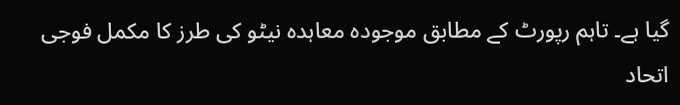گیا ہے۔ تاہم رپورٹ کے مطابق موجودہ معاہدہ نیٹو کی طرز کا مکمل فوجی اتحاد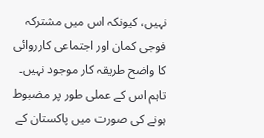نہیں، کیونکہ اس میں مشترکہ فوجی کمان اور اجتماعی کارروائی کا واضح طریقہ کار موجود نہیں۔  تاہم اس کے عملی طور پر مضبوط ہونے کی صورت میں پاکستان کے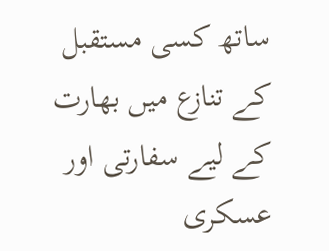ساتھ کسی مستقبل کے تنازع میں بھارت کے لیے سفارتی اور عسکری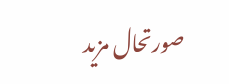صورتحال مزید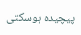پیچیدہ ہوسکتی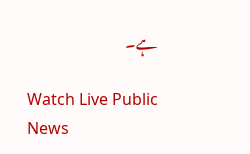ہے۔

Watch Live Public News